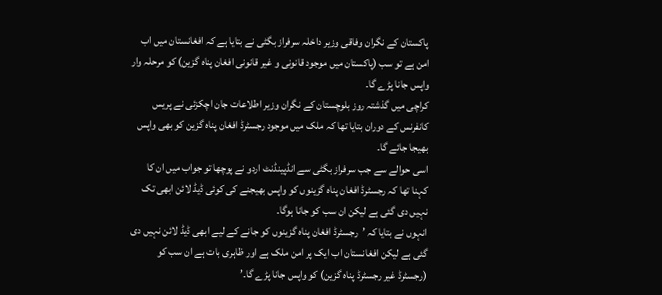پاکستان کے نگران وفاقی وزیر داخلہ سرفراز بگٹی نے بتایا ہے کہ افغانستان میں اب امن ہے تو سب (پاکستان میں موجود قانونی و غیر قانونی افغان پناہ گزین) کو مرحلہ وار واپس جانا پڑے گا۔
کراچی میں گذشتہ روز بلوچستان کے نگران وزیر اطلاعات جان اچکزئی نے پریس کانفرنس کے دوران بتایا تھا کہ ملک میں موجود رجسٹرڈ افغان پناہ گزین کو بھی واپس بھیجا جائے گا۔
اسی حوالے سے جب سرفراز بگٹی سے انڈپینڈنٹ اردو نے پوچھا تو جواب میں ان کا کہنا تھا کہ رجسٹرڈ افغان پناہ گزینوں کو واپس بھیجنے کی کوئی ڈیڈ لائن ابھی تک نہیں دی گئی ہے لیکن ان سب کو جانا ہوگا۔
انہوں نے بتایا کہ ’رجسٹرڈ افغان پناہ گزینوں کو جانے کے لیے ابھی ڈیڈ لائن نہیں دی گئی ہے لیکن افغانستان اب ایک پر امن ملک ہے اور ظاہری بات ہے ان سب کو (رجسٹرڈ غیر رجسٹرڈ پناہ گزین) کو واپس جانا پڑے گا۔’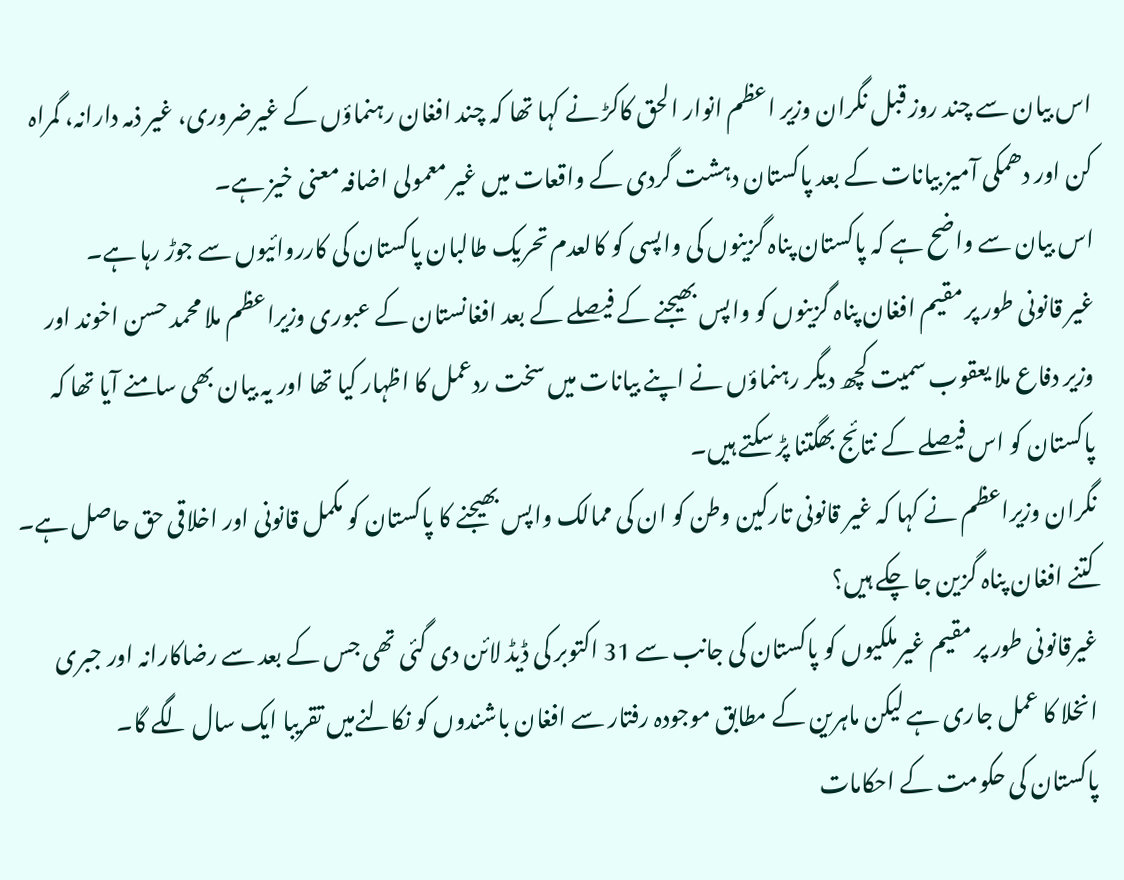اس بیان سے چند روز قبل نگران وزیر اعظم انوار الحق کاکڑ نے کہا تھا کہ چند افغان رہنماؤں کے غیرضروری، غیر ذمہ دارانہ، گمراہ کن اور دھمکی آمیز بیانات کے بعد پاکستان دہشت گردی کے واقعات میں غیر معمولی اضافہ معنی خیز ہے۔
اس بیان سے واضح ہے کہ پاکستان پناہ گزینوں کی واپسی کو کالعدم تحریک طالبان پاکستان کی کارروائیوں سے جوڑ رہا ہے۔
غیر قانونی طور پر مقیم افغان پناہ گزینوں کو واپس بھیجنے کے فیصلے کے بعد افغانستان کے عبوری وزیراعظم ملا محمد حسن اخوند اور وزیر دفاع ملا یعقوب سمیت کچھ دیگر رہنماؤں نے اپنے بیانات میں سخت ردعمل کا اظہار کیا تھا اور یہ بیان بھی سامنے آیا تھا کہ پاکستان کو اس فیصلے کے نتائج بھگتنا پڑ سکتے ہیں۔
نگران وزیراعظم نے کہا کہ غیر قانونی تارکین وطن کو ان کی ممالک واپس بھیجنے کا پاکستان کو مکمل قانونی اور اخلاقی حق حاصل ہے۔
کتنے افغان پناہ گزین جا چکے ہیں؟
غیرقانونی طور پر مقیم غیرملکیوں کو پاکستان کی جانب سے 31 اکتوبر کی ڈیڈ لائن دی گئی تھی جس کے بعد سے رضاکارانہ اور جبری انخلا کا عمل جاری ہے لیکن ماہرین کے مطابق موجودہ رفتار سے افغان باشندوں کو نکالنےمیں تقریبا ایک سال لگے گا۔
پاکستان کی حکومت کے احکامات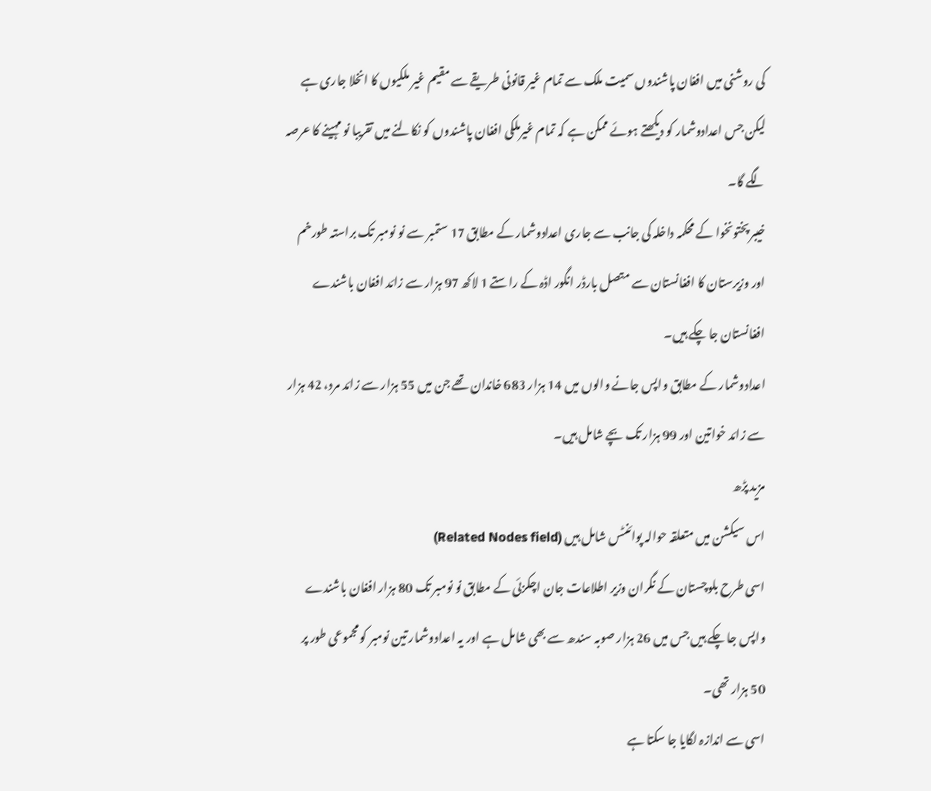کی روشنی میں افغان پاشندوں سمیت ملک سے تمام غیر قانونی طریقے سے مقیم غیر ملکیوں کا انخلا جاری ہے لیکن جس اعدادوشمار کو دیکھتے ہوئے ممکن ہے کہ تمام غیرملکی افغان پاشندوں کو نکالنے میں تقریبا نو مہینے کا عرصہ لگے گا۔
خیبر پختونخوا کے محکمہ داخلہ کی جانب سے جاری اعدادوشمار کے مطابق 17 ستمبر سے نو نومبر تک براستہ طورخم اور وزیرستان کا افغانستان سے متصل بارڈر انگور اڈہ کے راستے 1 لاکھ 97 ہزار سے زائد افغان باشندے افغانستان جا چکے ہیں۔
اعدادوشمار کے مطابق واپس جانے والوں میں 14 ہزار 683 خاندان تھے جن میں 55 ہزار سے زائد مرد، 42 ہزار سے زائد خواتین اور 99 ہزار تک بچے شامل ہیں۔
مزید پڑھ
اس سیکشن میں متعلقہ حوالہ پوائنٹس شامل ہیں (Related Nodes field)
اسی طرح بلوچستان کے نگران وزیر اطلاعات جان اچکزئی کے مطابق نو نومبر تک 80 ہزار افغان باشندے واپس جا چکے ہیں جس میں 26 ہزار صوبہ سندھ سے بھی شامل ہے اور یہ اعدادوشمار تین نومبر کو مجموعی طور پر 50 ہزار تھی۔
اسی سے اندازہ لگایا جا سکتا ہے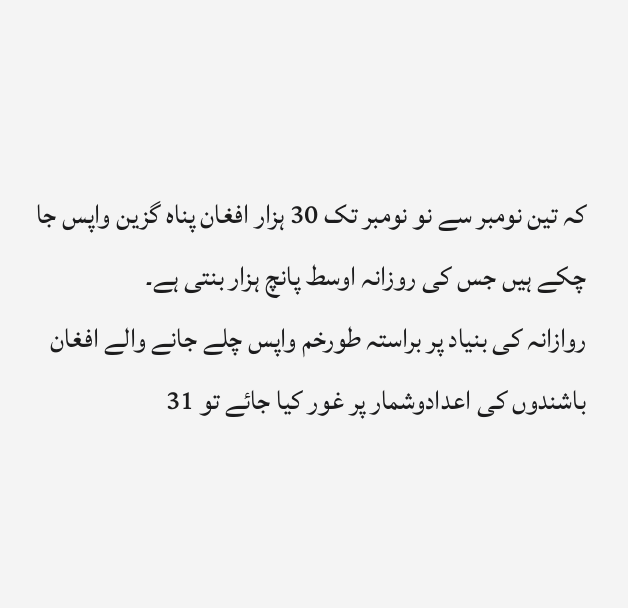کہ تین نومبر سے نو نومبر تک 30 ہزار افغان پناہ گزین واپس جا چکے ہیں جس کی روزانہ اوسط پانچ ہزار بنتی ہے۔
روازانہ کی بنیاد پر براستہ طورخم واپس چلے جانے والے افغان باشندوں کی اعدادوشمار پر غور کیا جائے تو 31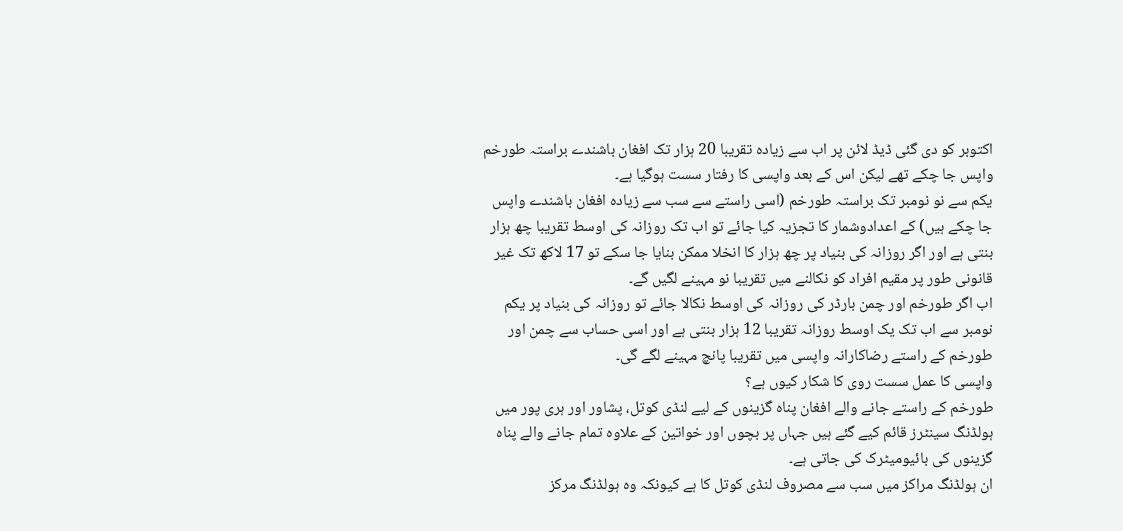اکتوبر کو دی گئی ڈیڈ لائن پر اب سے زیادہ تقریبا 20 ہزار تک افغان باشندے براستہ طورخم واپس جا چکے تھے لیکن اس کے بعد واپسی کا رفتار سست ہوگیا ہے۔
یکم سے نو نومبر تک براستہ طورخم (اسی راستے سے سب سے زیادہ افغان باشندے واپس جا چکے ہیں) کے اعدادوشمار کا تجزیہ کیا جائے تو اب تک روزانہ کی اوسط تقریبا چھ ہزار بنتی ہے اور اگر روزانہ کی بنیاد پر چھ ہزار کا انخلا ممکن بنایا جا سکے تو 17 لاکھ تک غیر قانونی طور پر مقیم افراد کو نکالنے میں تقریبا نو مہینے لگیں گے۔
اب اگر طورخم اور چمن بارڈر کی روزانہ کی اوسط نکالا جائے تو روزانہ کی بنیاد پر یکم نومبر سے اب تک یک اوسط روزانہ تقریبا 12 ہزار بنتی ہے اور اسی حساب سے چمن اور طورخم کے راستے رضاکارانہ واپسی میں تقریبا پانچ مہینے لگے گی۔
واپسی کا عمل سست روی کا شکار کیوں ہے؟
طورخم کے راستے جانے والے افغان پناہ گزینوں کے لیے لنڈی کوتل، پشاور اور ہری پور میں ہولڈنگ سینٹرز قائم کیے گئے ہیں جہاں پر بچوں اور خواتین کے علاوہ تمام جانے والے پناہ گزینوں کی بائیومیٹرک کی جاتی ہے۔
ان ہولڈنگ مراکز میں سب سے مصروف لنڈی کوتل کا ہے کیونکہ وہ ہولڈنگ مرکز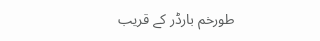طورخم بارڈر کے قریب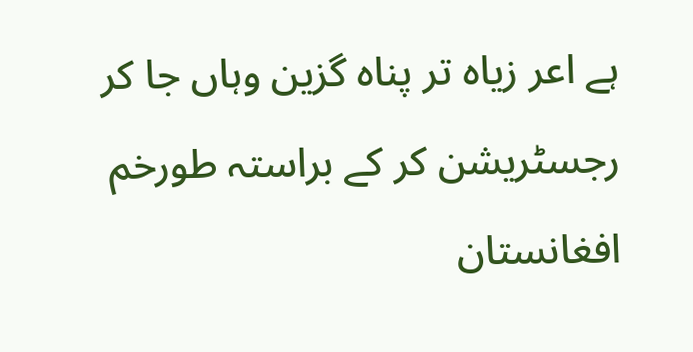ہے اعر زیاہ تر پناہ گزین وہاں جا کر رجسٹریشن کر کے براستہ طورخم افغانستان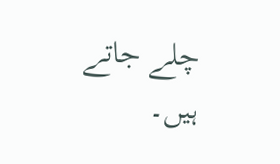چلے جاتے ہیں۔